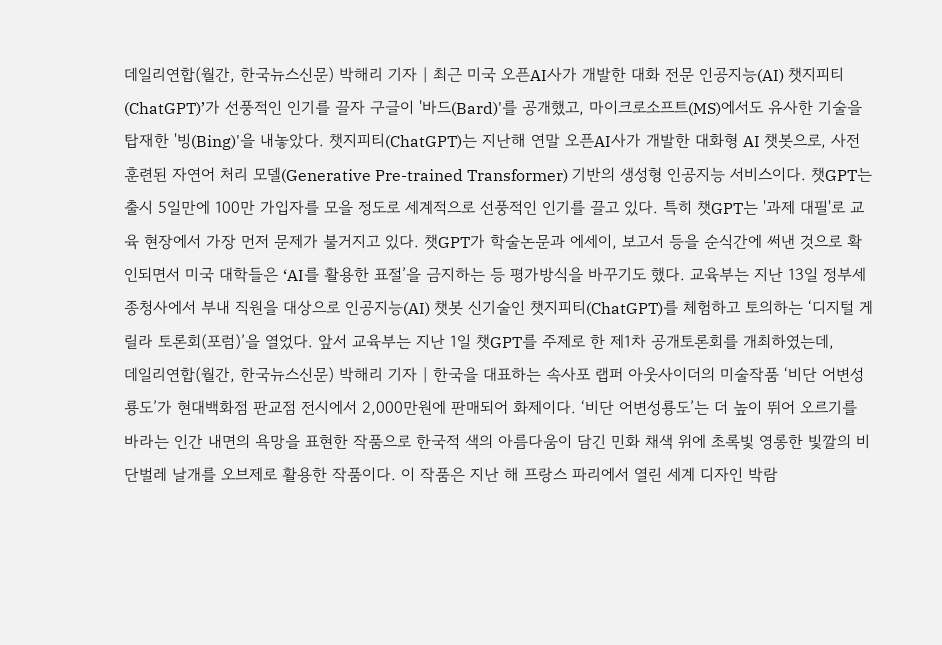데일리연합(월간, 한국뉴스신문) 박해리 기자 | 최근 미국 오픈AI사가 개발한 대화 전문 인공지능(AI) 챗지피티(ChatGPT)’가 선풍적인 인기를 끌자 구글이 '바드(Bard)'를 공개했고, 마이크로소프트(MS)에서도 유사한 기술을 탑재한 '빙(Bing)'을 내놓았다. 챗지피티(ChatGPT)는 지난해 연말 오픈AI사가 개발한 대화형 AI 챗봇으로, 사전 훈련된 자연어 처리 모델(Generative Pre-trained Transformer) 기반의 생성형 인공지능 서비스이다. 챗GPT는 출시 5일만에 100만 가입자를 모을 정도로 세계적으로 선풍적인 인기를 끌고 있다. 특히 챗GPT는 '과제 대필'로 교육 현장에서 가장 먼저 문제가 불거지고 있다. 챗GPT가 학술논문과 에세이, 보고서 등을 순식간에 써낸 것으로 확인되면서 미국 대학들은 ‘AI를 활용한 표절’을 금지하는 등 평가방식을 바꾸기도 했다. 교육부는 지난 13일 정부세종청사에서 부내 직원을 대상으로 인공지능(AI) 챗봇 신기술인 챗지피티(ChatGPT)를 체험하고 토의하는 ‘디지털 게릴라 토론회(포럼)’을 열었다. 앞서 교육부는 지난 1일 챗GPT를 주제로 한 제1차 공개토론회를 개최하였는데,
데일리연합(월간, 한국뉴스신문) 박해리 기자 | 한국을 대표하는 속사포 랩퍼 아웃사이더의 미술작품 ‘비단 어변성룡도’가 현대백화점 판교점 전시에서 2,000만원에 판매되어 화제이다. ‘비단 어변성룡도’는 더 높이 뛰어 오르기를 바라는 인간 내면의 욕망을 표현한 작품으로 한국적 색의 아름다움이 담긴 민화 채색 위에 초록빛 영롱한 빛깔의 비단벌레 날개를 오브제로 활용한 작품이다. 이 작품은 지난 해 프랑스 파리에서 열린 세계 디자인 박람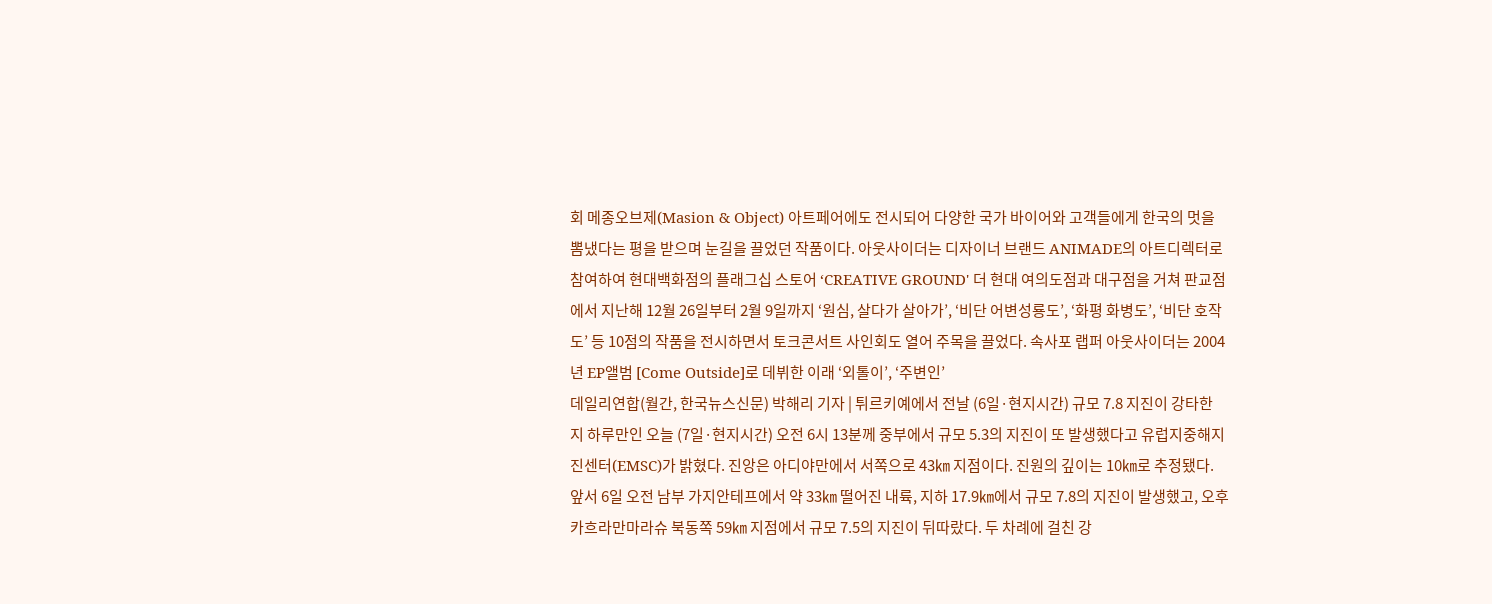회 메종오브제(Masion & Object) 아트페어에도 전시되어 다양한 국가 바이어와 고객들에게 한국의 멋을 뽐냈다는 평을 받으며 눈길을 끌었던 작품이다. 아웃사이더는 디자이너 브랜드 ANIMADE의 아트디렉터로 참여하여 현대백화점의 플래그십 스토어 ‘CREATIVE GROUND' 더 현대 여의도점과 대구점을 거쳐 판교점에서 지난해 12월 26일부터 2월 9일까지 ‘원심, 살다가 살아가’, ‘비단 어변성룡도’, ‘화평 화병도’, ‘비단 호작도’ 등 10점의 작품을 전시하면서 토크콘서트 사인회도 열어 주목을 끌었다. 속사포 랩퍼 아웃사이더는 2004년 EP앨범 [Come Outside]로 데뷔한 이래 ‘외톨이’, ‘주변인’
데일리연합(월간, 한국뉴스신문) 박해리 기자 | 튀르키예에서 전날 (6일·현지시간) 규모 7.8 지진이 강타한 지 하루만인 오늘 (7일·현지시간) 오전 6시 13분께 중부에서 규모 5.3의 지진이 또 발생했다고 유럽지중해지진센터(EMSC)가 밝혔다. 진앙은 아디야만에서 서쪽으로 43㎞ 지점이다. 진원의 깊이는 10㎞로 추정됐다. 앞서 6일 오전 남부 가지안테프에서 약 33㎞ 떨어진 내륙, 지하 17.9㎞에서 규모 7.8의 지진이 발생했고, 오후 카흐라만마라슈 북동쪽 59㎞ 지점에서 규모 7.5의 지진이 뒤따랐다. 두 차례에 걸친 강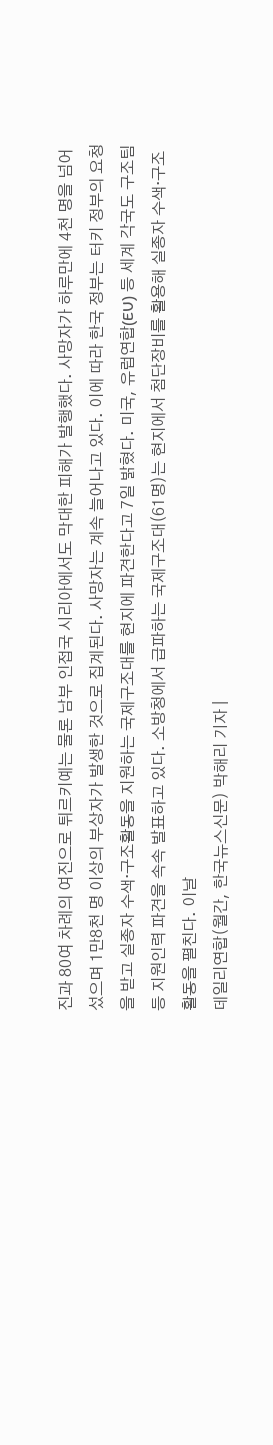진과 80여 차례의 여진으로 튀르키예는 물론 남부 인접국 시리아에서도 막대한 피해가 발행했다. 사망자가 하루만에 4천 명을 넘어섰으며 1만8천 명 이상의 부상자가 발생한 것으로 집계된다. 사망자는 계속 늘어나고 있다. 이에 따라 한국 정부는 터키 정부의 요청을 받고 실종자 수색·구조활동을 지원하는 국제구조대를 현지에 파견한다고 7일 밝혔다. 미국, 유럽연합(EU) 등 세계 각국도 구조팀 등 지원인력 파견을 속속 발표하고 있다. 소방청에서 급파하는 국제구조대(61명)는 현지에서 첨단장비를 활용해 실종자 수색·구조 활동을 펼친다. 이날
데일리연합(월간, 한국뉴스신문) 박해리 기자 |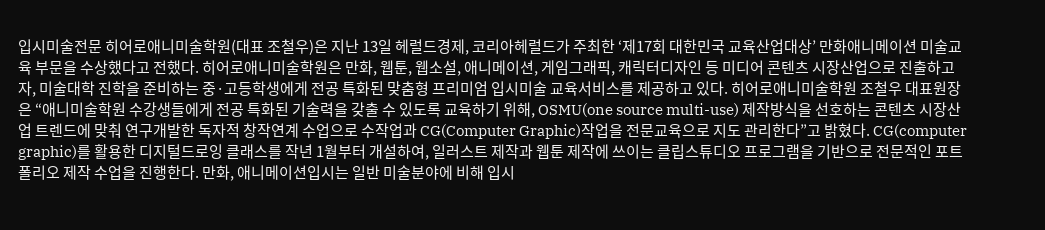입시미술전문 히어로애니미술학원(대표 조철우)은 지난 13일 헤럴드경제, 코리아헤럴드가 주최한 ‘제17회 대한민국 교육산업대상’ 만화애니메이션 미술교육 부문을 수상했다고 전했다. 히어로애니미술학원은 만화, 웹툰, 웹소설, 애니메이션, 게임그래픽, 캐릭터디자인 등 미디어 콘텐츠 시장산업으로 진출하고자, 미술대학 진학을 준비하는 중·고등학생에게 전공 특화된 맞춤형 프리미엄 입시미술 교육서비스를 제공하고 있다. 히어로애니미술학원 조철우 대표원장은 “애니미술학원 수강생들에게 전공 특화된 기술력을 갖출 수 있도록 교육하기 위해, OSMU(one source multi-use) 제작방식을 선호하는 콘텐츠 시장산업 트렌드에 맞춰 연구개발한 독자적 창작연계 수업으로 수작업과 CG(Computer Graphic)작업을 전문교육으로 지도 관리한다”고 밝혔다. CG(computer graphic)를 활용한 디지털드로잉 클래스를 작년 1월부터 개설하여, 일러스트 제작과 웹툰 제작에 쓰이는 클립스튜디오 프로그램을 기반으로 전문적인 포트폴리오 제작 수업을 진행한다. 만화, 애니메이션입시는 일반 미술분야에 비해 입시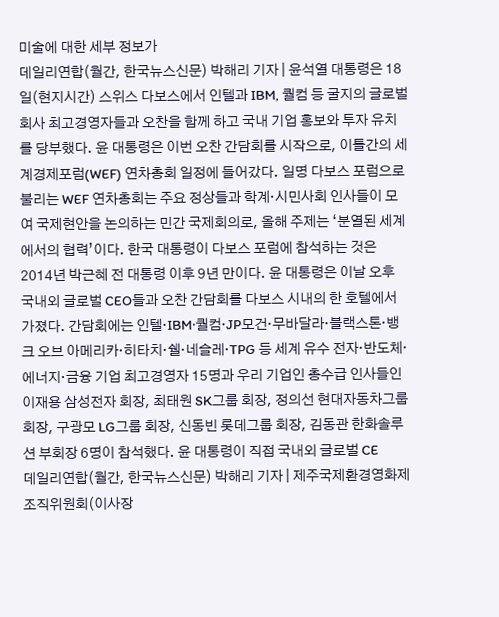미술에 대한 세부 정보가
데일리연합(월간, 한국뉴스신문) 박해리 기자 | 윤석열 대통령은 18일(현지시간) 스위스 다보스에서 인텔과 IBM, 퀄컴 등 굴지의 글로벌 회사 최고경영자들과 오찬을 함께 하고 국내 기업 홍보와 투자 유치를 당부했다. 윤 대통령은 이번 오찬 간담회를 시작으로, 이틀간의 세계경제포럼(WEF) 연차총회 일정에 들어갔다. 일명 다보스 포럼으로 불리는 WEF 연차총회는 주요 정상들과 학계·시민사회 인사들이 모여 국제현안을 논의하는 민간 국제회의로, 올해 주제는 ‘분열된 세계에서의 협력’이다. 한국 대통령이 다보스 포럼에 참석하는 것은 2014년 박근혜 전 대통령 이후 9년 만이다. 윤 대통령은 이날 오후 국내외 글로벌 CEO들과 오찬 간담회를 다보스 시내의 한 호텔에서 가졌다. 간담회에는 인텔·IBM·퀄컴·JP모건·무바달라·블랙스톤·뱅크 오브 아메리카·히타치·쉘·네슬레·TPG 등 세계 유수 전자·반도체·에너지·금융 기업 최고경영자 15명과 우리 기업인 총수급 인사들인 이재용 삼성전자 회장, 최태원 SK그룹 회장, 정의선 현대자동차그룹 회장, 구광모 LG그룹 회장, 신동빈 롯데그룹 회장, 김동관 한화솔루션 부회장 6명이 참석했다. 윤 대통령이 직접 국내외 글로벌 CE
데일리연합(월간, 한국뉴스신문) 박해리 기자 | 제주국제환경영화제조직위원회(이사장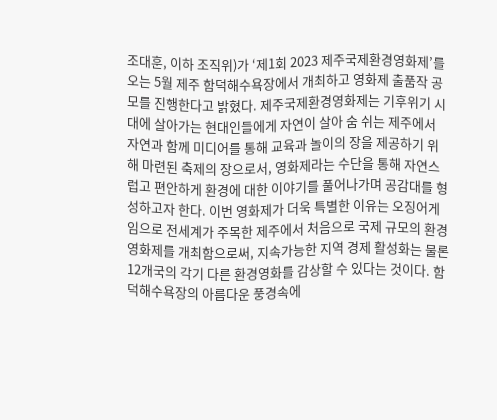조대훈, 이하 조직위)가 ‘제1회 2023 제주국제환경영화제’를 오는 5월 제주 함덕해수욕장에서 개최하고 영화제 출품작 공모를 진행한다고 밝혔다. 제주국제환경영화제는 기후위기 시대에 살아가는 현대인들에게 자연이 살아 숨 쉬는 제주에서 자연과 함께 미디어를 통해 교육과 놀이의 장을 제공하기 위해 마련된 축제의 장으로서, 영화제라는 수단을 통해 자연스럽고 편안하게 환경에 대한 이야기를 풀어나가며 공감대를 형성하고자 한다. 이번 영화제가 더욱 특별한 이유는 오징어게임으로 전세계가 주목한 제주에서 처음으로 국제 규모의 환경영화제를 개최함으로써, 지속가능한 지역 경제 활성화는 물론 12개국의 각기 다른 환경영화를 감상할 수 있다는 것이다. 함덕해수욕장의 아름다운 풍경속에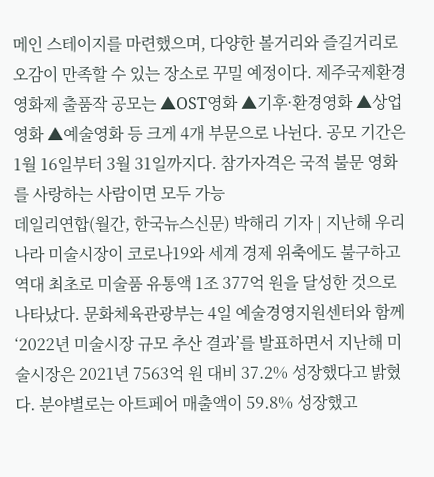메인 스테이지를 마련했으며, 다양한 볼거리와 즐길거리로 오감이 만족할 수 있는 장소로 꾸밀 예정이다. 제주국제환경영화제 출품작 공모는 ▲OST영화 ▲기후·환경영화 ▲상업영화 ▲예술영화 등 크게 4개 부문으로 나뉜다. 공모 기간은 1월 16일부터 3월 31일까지다. 참가자격은 국적 불문 영화를 사랑하는 사람이면 모두 가능
데일리연합(월간, 한국뉴스신문) 박해리 기자 | 지난해 우리나라 미술시장이 코로나19와 세계 경제 위축에도 불구하고 역대 최초로 미술품 유통액 1조 377억 원을 달성한 것으로 나타났다. 문화체육관광부는 4일 예술경영지원센터와 함께 ‘2022년 미술시장 규모 추산 결과’를 발표하면서 지난해 미술시장은 2021년 7563억 원 대비 37.2% 성장했다고 밝혔다. 분야별로는 아트페어 매출액이 59.8% 성장했고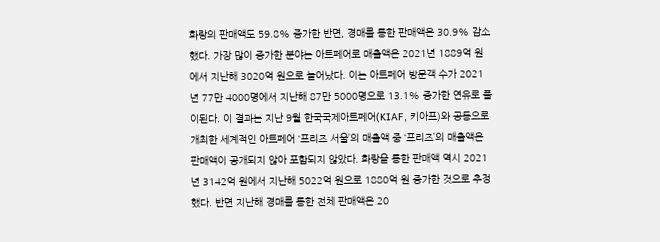화랑의 판매액도 59.8% 증가한 반면, 경매를 통한 판매액은 30.9% 감소했다. 가장 많이 증가한 분야는 아트페어로 매출액은 2021년 1889억 원에서 지난해 3020억 원으로 늘어났다. 이는 아트페어 방문객 수가 2021년 77만 4000명에서 지난해 87만 5000명으로 13.1% 증가한 연유로 풀이된다. 이 결과는 지난 9월 한국국제아트페어(KIAF, 키아프)와 공동으로 개최한 세계적인 아트페어 ‘프리즈 서울’의 매출액 중 ‘프리즈’의 매출액은 판매액이 공개되지 않아 포함되지 않았다. 화랑을 통한 판매액 역시 2021년 3142억 원에서 지난해 5022억 원으로 1880억 원 증가한 것으로 추정했다. 반면 지난해 경매를 통한 전체 판매액은 20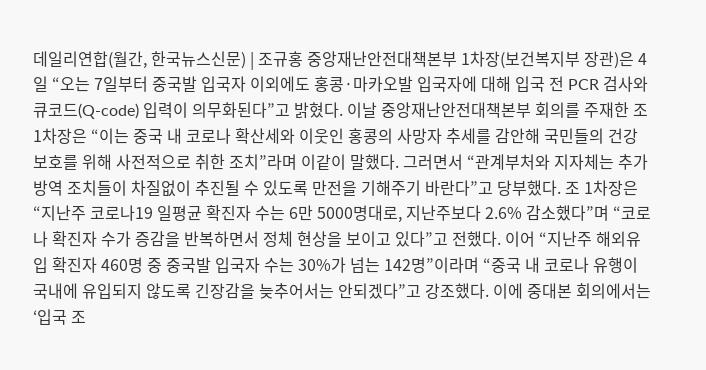데일리연합(월간, 한국뉴스신문) | 조규홍 중앙재난안전대책본부 1차장(보건복지부 장관)은 4일 “오는 7일부터 중국발 입국자 이외에도 홍콩·마카오발 입국자에 대해 입국 전 PCR 검사와 큐코드(Q-code) 입력이 의무화된다”고 밝혔다. 이날 중앙재난안전대책본부 회의를 주재한 조 1차장은 “이는 중국 내 코로나 확산세와 이웃인 홍콩의 사망자 추세를 감안해 국민들의 건강 보호를 위해 사전적으로 취한 조치”라며 이같이 말했다. 그러면서 “관계부처와 지자체는 추가 방역 조치들이 차질없이 추진될 수 있도록 만전을 기해주기 바란다”고 당부했다. 조 1차장은 “지난주 코로나19 일평균 확진자 수는 6만 5000명대로, 지난주보다 2.6% 감소했다”며 “코로나 확진자 수가 증감을 반복하면서 정체 현상을 보이고 있다”고 전했다. 이어 “지난주 해외유입 확진자 460명 중 중국발 입국자 수는 30%가 넘는 142명”이라며 “중국 내 코로나 유행이 국내에 유입되지 않도록 긴장감을 늦추어서는 안되겠다”고 강조했다. 이에 중대본 회의에서는 ‘입국 조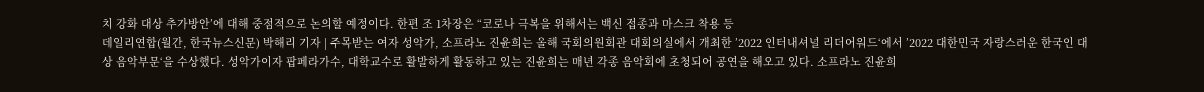치 강화 대상 추가방안’에 대해 중점적으로 논의할 예정이다. 한편 조 1차장은 “코로나 극복을 위해서는 백신 접종과 마스크 착용 등
데일리연합(월간, 한국뉴스신문) 박해리 기자 | 주목받는 여자 성악가, 소프라노 진윤희는 올해 국회의원회관 대회의실에서 개최한 ’2022 인터내셔널 리더어워드‘에서 ’2022 대한민국 자랑스러운 한국인 대상 음악부문‘을 수상했다. 성악가이자 팝페라가수, 대학교수로 활발하게 활동하고 있는 진윤희는 매년 각종 음악회에 초청되어 공연을 해오고 있다. 소프라노 진윤희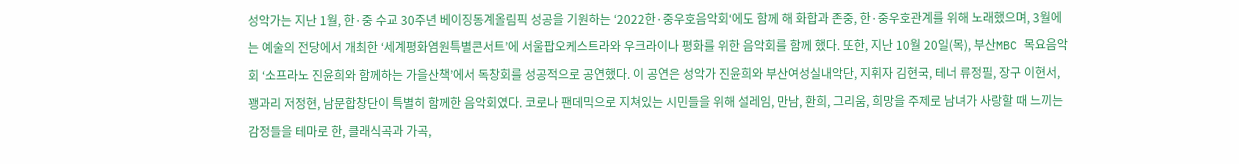성악가는 지난 1월, 한·중 수교 30주년 베이징동계올림픽 성공을 기원하는 ‘2022한·중우호음악회‘에도 함께 해 화합과 존중, 한·중우호관계를 위해 노래했으며, 3월에는 예술의 전당에서 개최한 ‘세계평화염원특별콘서트’에 서울팝오케스트라와 우크라이나 평화를 위한 음악회를 함께 했다. 또한, 지난 10월 20일(목), 부산MBC 목요음악회 ‘소프라노 진윤희와 함께하는 가을산책’에서 독창회를 성공적으로 공연했다. 이 공연은 성악가 진윤희와 부산여성실내악단, 지휘자 김현국, 테너 류정필, 장구 이현서, 꽹과리 저정현, 남문합창단이 특별히 함께한 음악회였다. 코로나 팬데믹으로 지쳐있는 시민들을 위해 설레임, 만남, 환희, 그리움, 희망을 주제로 남녀가 사랑할 때 느끼는 감정들을 테마로 한, 클래식곡과 가곡,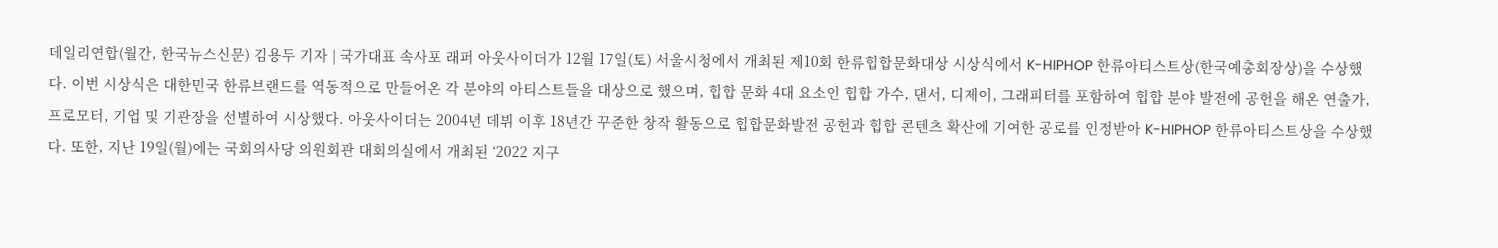데일리연합(월간, 한국뉴스신문) 김용두 기자 | 국가대표 속사포 래퍼 아웃사이더가 12월 17일(토) 서울시청에서 개최된 제10회 한류힙합문화대상 시상식에서 K-HIPHOP 한류아티스트상(한국예총회장상)을 수상했다. 이번 시상식은 대한민국 한류브랜드를 역동적으로 만들어온 각 분야의 아티스트들을 대상으로 했으며, 힙합 문화 4대 요소인 힙합 가수, 댄서, 디제이, 그래피터를 포함하여 힙합 분야 발전에 공헌을 해온 연출가, 프로모터, 기업 및 기관장을 선별하여 시상했다. 아웃사이더는 2004년 데뷔 이후 18년간 꾸준한 창작 활동으로 힙합문화발전 공헌과 힙합 콘텐츠 확산에 기여한 공로를 인정받아 K-HIPHOP 한류아티스트상을 수상했다. 또한, 지난 19일(월)에는 국회의사당 의원회관 대회의실에서 개최된 ‘2022 지구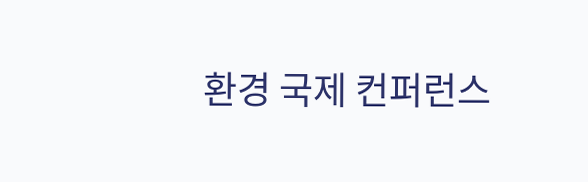환경 국제 컨퍼런스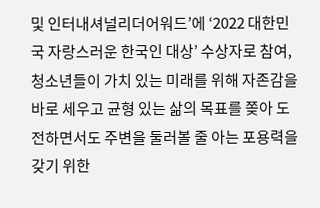및 인터내셔널리더어워드’에 ‘2022 대한민국 자랑스러운 한국인 대상’ 수상자로 참여, 청소년들이 가치 있는 미래를 위해 자존감을 바로 세우고 균형 있는 삶의 목표를 쫒아 도전하면서도 주변을 둘러볼 줄 아는 포용력을 갖기 위한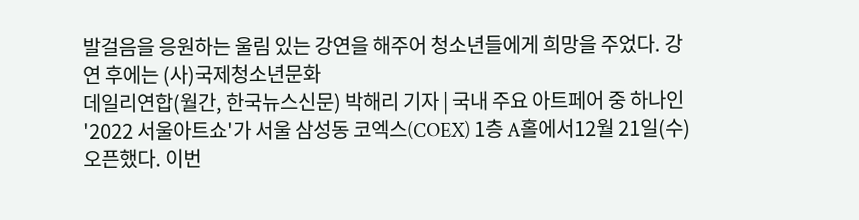발걸음을 응원하는 울림 있는 강연을 해주어 청소년들에게 희망을 주었다. 강연 후에는 (사)국제청소년문화
데일리연합(월간, 한국뉴스신문) 박해리 기자 | 국내 주요 아트페어 중 하나인 '2022 서울아트쇼'가 서울 삼성동 코엑스(COEX) 1층 A홀에서12월 21일(수) 오픈했다. 이번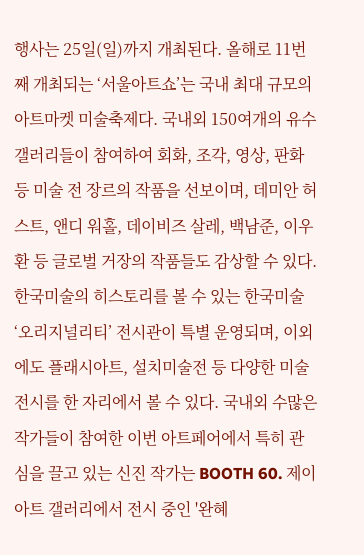행사는 25일(일)까지 개최된다. 올해로 11번째 개최되는 ‘서울아트쇼’는 국내 최대 규모의 아트마켓 미술축제다. 국내외 150여개의 유수 갤러리들이 참여하여 회화, 조각, 영상, 판화 등 미술 전 장르의 작품을 선보이며, 데미안 허스트, 앤디 워홀, 데이비즈 살레, 백남준, 이우환 등 글로벌 거장의 작품들도 감상할 수 있다. 한국미술의 히스토리를 볼 수 있는 한국미술 ‘오리지널리티’ 전시관이 특별 운영되며, 이외에도 플래시아트, 설치미술전 등 다양한 미술 전시를 한 자리에서 볼 수 있다. 국내외 수많은 작가들이 참여한 이번 아트페어에서 특히 관심을 끌고 있는 신진 작가는 BOOTH 60. 제이아트 갤러리에서 전시 중인 '완혜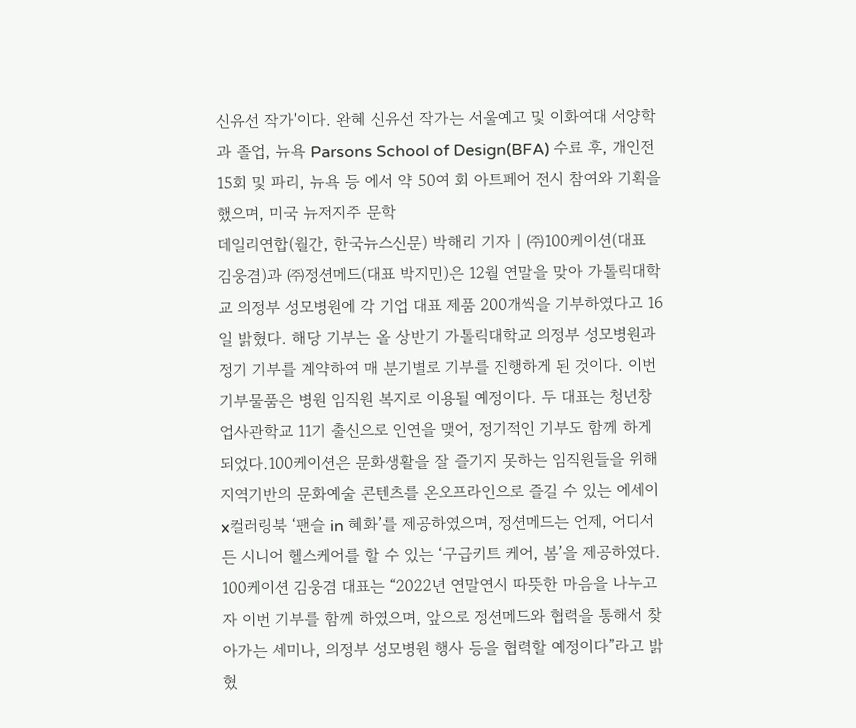신유선 작가'이다. 완혜 신유선 작가는 서울예고 및 이화여대 서양학과 졸업, 뉴욕 Parsons School of Design(BFA) 수료 후, 개인전 15회 및 파리, 뉴욕 등 에서 약 50여 회 아트페어 전시 참여와 기획을 했으며, 미국 뉴저지주 문학
데일리연합(월간, 한국뉴스신문) 박해리 기자 | ㈜100케이션(대표 김웅겸)과 ㈜정션메드(대표 박지민)은 12월 연말을 맞아 가톨릭대학교 의정부 성모병원에 각 기업 대표 제품 200개씩을 기부하였다고 16일 밝혔다. 해당 기부는 올 상반기 가톨릭대학교 의정부 성모병원과 정기 기부를 계약하여 매 분기별로 기부를 진행하게 된 것이다. 이번 기부물품은 병원 임직원 복지로 이용될 예정이다. 두 대표는 청년창업사관학교 11기 출신으로 인연을 맺어, 정기적인 기부도 함께 하게 되었다.100케이션은 문화생활을 잘 즐기지 못하는 임직원들을 위해 지역기반의 문화예술 콘텐츠를 온오프라인으로 즐길 수 있는 에세이x컬러링북 ‘팬슬 in 혜화’를 제공하였으며, 정션메드는 언제, 어디서든 시니어 헬스케어를 할 수 있는 ‘구급키트 케어, 봄’을 제공하였다. 100케이션 김웅겸 대표는 “2022년 연말연시 따뜻한 마음을 나누고자 이번 기부를 함께 하였으며, 앞으로 정션메드와 협력을 통해서 찾아가는 세미나, 의정부 성모병원 행사 등을 협력할 예정이다”라고 밝혔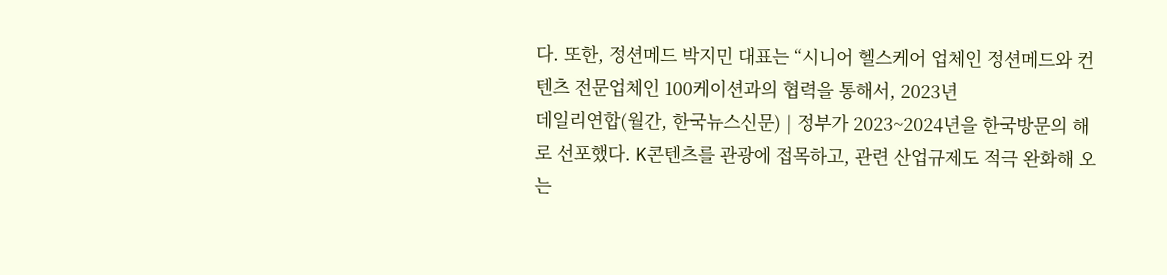다. 또한, 정션메드 박지민 대표는 “시니어 헬스케어 업체인 정션메드와 컨텐츠 전문업체인 100케이션과의 협력을 통해서, 2023년
데일리연합(월간, 한국뉴스신문) | 정부가 2023~2024년을 한국방문의 해로 선포했다. K콘텐츠를 관광에 접목하고, 관련 산업규제도 적극 완화해 오는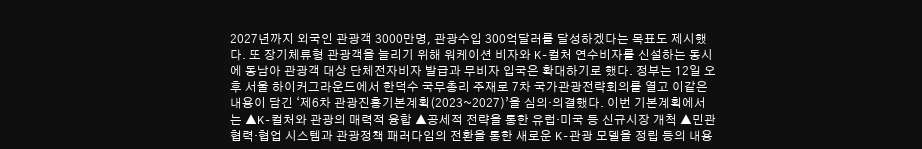2027년까지 외국인 관광객 3000만명, 관광수입 300억달러를 달성하겠다는 목표도 제시했다. 또 장기체류형 관광객을 늘리기 위해 워케이션 비자와 K-컬처 연수비자를 신설하는 동시에 동남아 관광객 대상 단체전자비자 발급과 무비자 입국은 확대하기로 했다. 정부는 12일 오후 서울 하이커그라운드에서 한덕수 국무총리 주재로 7차 국가관광전략회의를 열고 이같은 내용이 담긴 ‘제6차 관광진흥기본계획(2023~2027)’을 심의·의결했다. 이번 기본계획에서는 ▲K-컬처와 관광의 매력적 융합 ▲공세적 전략을 통한 유럽·미국 등 신규시장 개척 ▲민관협력·협업 시스템과 관광정책 패러다임의 전환을 통한 새로운 K-관광 모델을 정립 등의 내용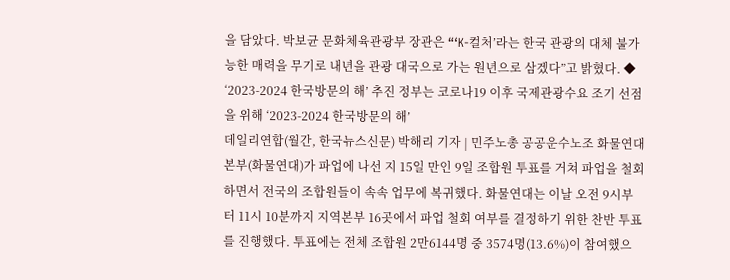을 담았다. 박보균 문화체육관광부 장관은 “‘K-컬처’라는 한국 관광의 대체 불가능한 매력을 무기로 내년을 관광 대국으로 가는 원년으로 삼겠다”고 밝혔다. ◆ ‘2023-2024 한국방문의 해’ 추진 정부는 코로나19 이후 국제관광수요 조기 선점을 위해 ‘2023-2024 한국방문의 해’
데일리연합(월간, 한국뉴스신문) 박해리 기자 | 민주노총 공공운수노조 화물연대본부(화물연대)가 파업에 나선 지 15일 만인 9일 조합원 투표를 거쳐 파업을 철회하면서 전국의 조합원들이 속속 업무에 복귀했다. 화물연대는 이날 오전 9시부터 11시 10분까지 지역본부 16곳에서 파업 철회 여부를 결정하기 위한 찬반 투표를 진행했다. 투표에는 전체 조합원 2만6144명 중 3574명(13.6%)이 참여했으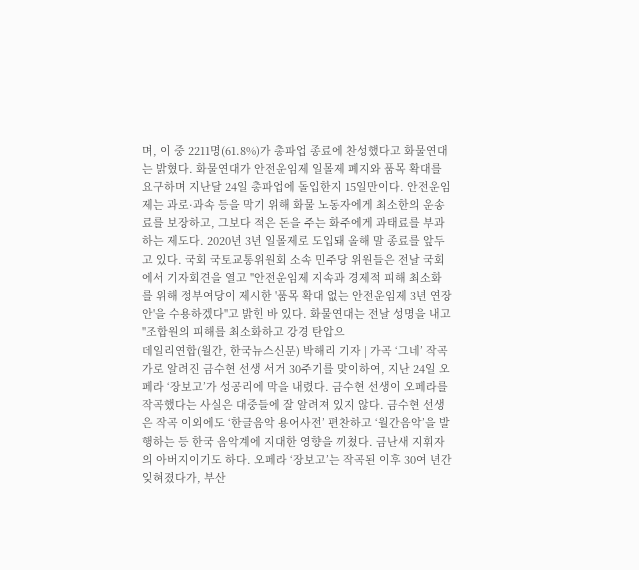며, 이 중 2211명(61.8%)가 총파업 종료에 찬성했다고 화물연대는 밝혔다. 화물연대가 안전운임제 일몰제 폐지와 품목 확대를 요구하며 지난달 24일 총파업에 돌입한지 15일만이다. 안전운임제는 과로·과속 등을 막기 위해 화물 노동자에게 최소한의 운송료를 보장하고, 그보다 적은 돈을 주는 화주에게 과태료를 부과하는 제도다. 2020년 3년 일몰제로 도입돼 올해 말 종료를 앞두고 있다. 국회 국토교통위원회 소속 민주당 위원들은 전날 국회에서 기자회견을 열고 "안전운임제 지속과 경제적 피해 최소화를 위해 정부여당이 제시한 '품목 확대 없는 안전운임제 3년 연장안'을 수용하겠다"고 밝힌 바 있다. 화물연대는 전날 성명을 내고 "조합원의 피해를 최소화하고 강경 탄압으
데일리연합(월간, 한국뉴스신문) 박해리 기자 | 가곡 ‘그네’ 작곡가로 알려진 금수현 선생 서거 30주기를 맞이하여, 지난 24일 오페라 ‘장보고’가 성공리에 막을 내렸다. 금수현 선생이 오페라를 작곡했다는 사실은 대중들에 잘 알려져 있지 않다. 금수현 선생은 작곡 이외에도 ‘한글음악 용어사전’ 편찬하고 ‘월간음악’을 발행하는 등 한국 음악계에 지대한 영향을 끼쳤다. 금난새 지휘자의 아버지이기도 하다. 오페라 ‘장보고’는 작곡된 이후 30여 년간 잊혀졌다가, 부산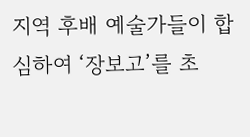지역 후배 예술가들이 합심하여 ‘장보고’를 초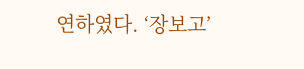연하였다. ‘장보고’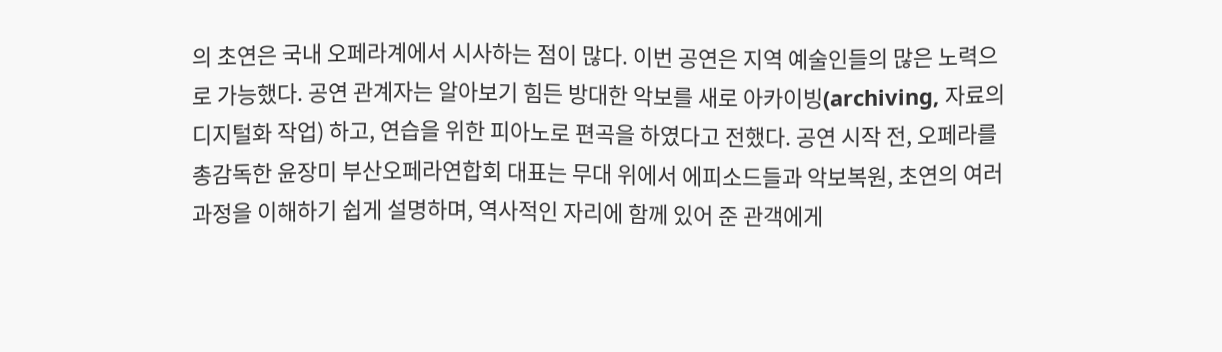의 초연은 국내 오페라계에서 시사하는 점이 많다. 이번 공연은 지역 예술인들의 많은 노력으로 가능했다. 공연 관계자는 알아보기 힘든 방대한 악보를 새로 아카이빙(archiving, 자료의 디지털화 작업) 하고, 연습을 위한 피아노로 편곡을 하였다고 전했다. 공연 시작 전, 오페라를 총감독한 윤장미 부산오페라연합회 대표는 무대 위에서 에피소드들과 악보복원, 초연의 여러 과정을 이해하기 쉽게 설명하며, 역사적인 자리에 함께 있어 준 관객에게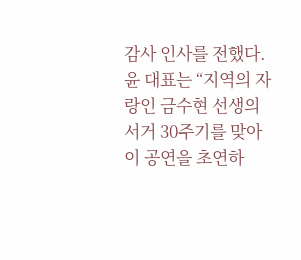감사 인사를 전했다. 윤 대표는 “지역의 자랑인 금수현 선생의 서거 30주기를 맞아 이 공연을 초연하